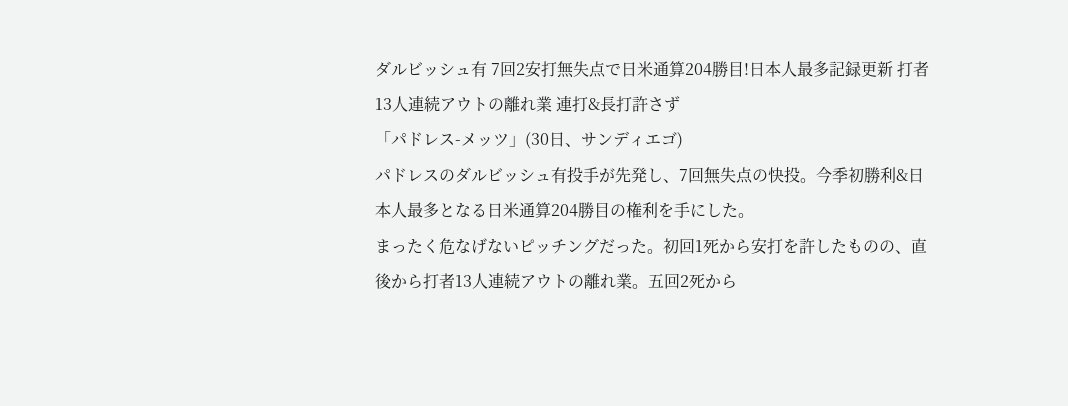ダルビッシュ有 7回2安打無失点で日米通算204勝目!日本人最多記録更新 打者13人連続アウトの離れ業 連打&長打許さず
「パドレス-メッツ」(30日、サンディエゴ)
パドレスのダルビッシュ有投手が先発し、7回無失点の快投。今季初勝利&日本人最多となる日米通算204勝目の権利を手にした。
まったく危なげないピッチングだった。初回1死から安打を許したものの、直後から打者13人連続アウトの離れ業。五回2死から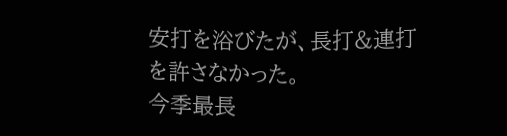安打を浴びたが、長打&連打を許さなかった。
今季最長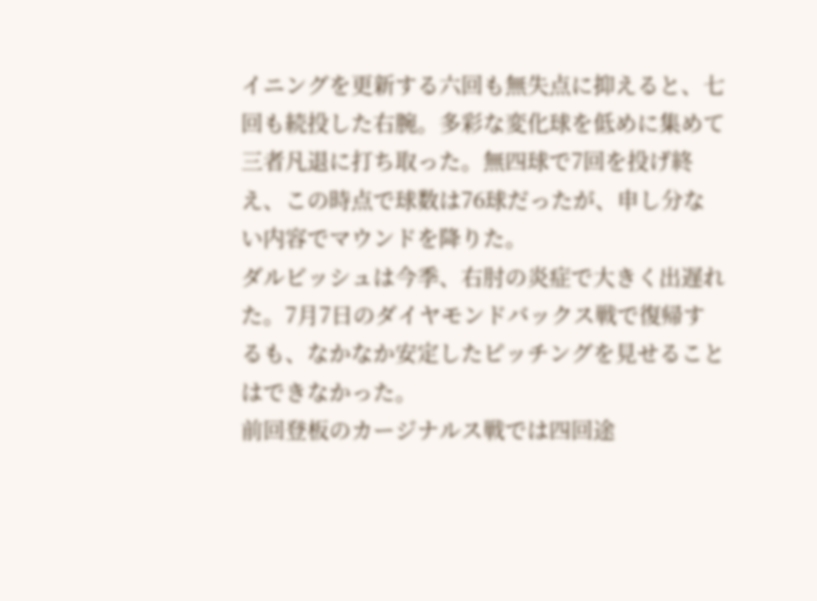イニングを更新する六回も無失点に抑えると、七回も続投した右腕。多彩な変化球を低めに集めて三者凡退に打ち取った。無四球で7回を投げ終え、この時点で球数は76球だったが、申し分ない内容でマウンドを降りた。
ダルビッシュは今季、右肘の炎症で大きく出遅れた。7月7日のダイヤモンドバックス戦で復帰するも、なかなか安定したピッチングを見せることはできなかった。
前回登板のカージナルス戦では四回途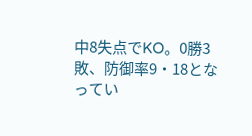中8失点でKO。0勝3敗、防御率9・18となってい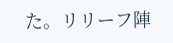た。リリーフ陣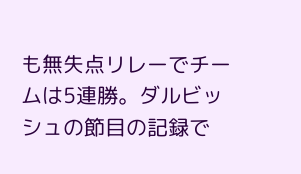も無失点リレーでチームは5連勝。ダルビッシュの節目の記録で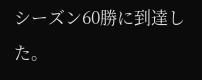シーズン60勝に到達した。